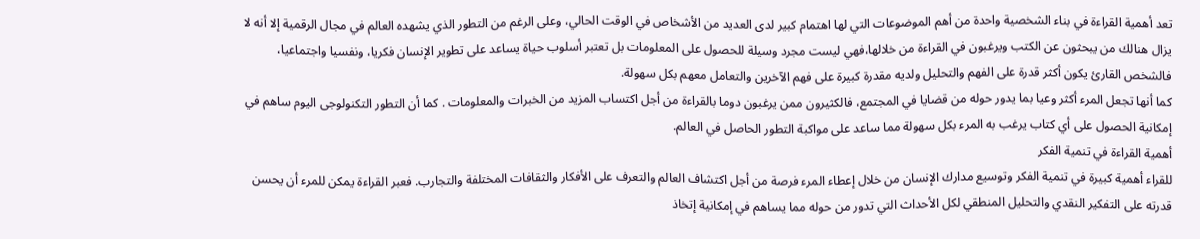تعد أهمية القراءة في بناء الشخصية واحدة من أهم الموضوعات التي لها اهتمام كبير لدى العديد من الأشخاص في الوقت الحالي، وعلى الرغم من التطور الذي يشهده العالم في مجال الرقمية إلا أنه لا يزال هنالك من يبحثون عن الكتب ويرغبون في القراءة من خلالها،فهي ليست مجرد وسيلة للحصول على المعلومات بل تعتبر أسلوب حياة يساعد على تطوير الإنسان فكريا، ونفسيا واجتماعيا، فالشخص القارئ يكون أكثر قدرة على الفهم والتحليل ولديه مقدرة كبيرة على فهم الآخرين والتعامل معهم بكل سهولة.
كما أنها تجعل المرء أكثر وعيا بما يدور حوله من قضايا في المجتمع، فالكثيرون ممن يرغبون دوما بالقراءة من أجل اكتساب المزيد من الخبرات والمعلومات . كما أن التطور التكنولوجى اليوم ساهم في إمكانية الحصول على أي كتاب يرغب به المرء بكل سهولة مما ساعد على مواكبة التطور الحاصل في العالم.
أهمية القراءة في تنمية الفكر
للقراء أهمية كبيرة في تنمية الفكر وتوسيع مدارك الإنسان من خلال إعطاء المرء فرصة من أجل اكتشاف العالم والتعرف على الأفكار والثقافات المختلفة والتجارب. فعبر القراءة يمكن للمرء أن يحسن قدرته على التفكير النقدي والتحليل المنطقي لكل الأحداث التي تدور من حوله مما يساهم في إمكانية إتخاذ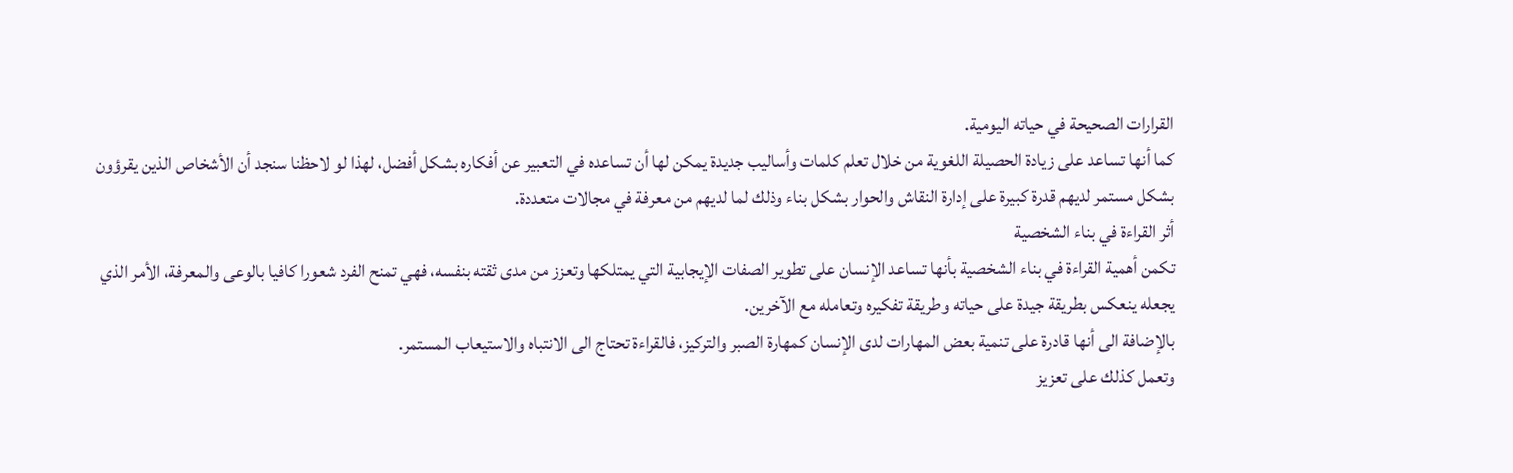القرارات الصحيحة في حياته اليومية.
كما أنها تساعد على زيادة الحصيلة اللغوية من خلال تعلم كلمات وأساليب جديدة يمكن لها أن تساعده في التعبير عن أفكاره بشكل أفضل، لهذا لو لاحظنا سنجد أن الأشخاص الذين يقرؤون بشكل مستمر لديهم قدرة كبيرة على إدارة النقاش والحوار بشكل بناء وذلك لما لديهم من معرفة في مجالات متعددة.
أثر القراءة في بناء الشخصية
تكمن أهمية القراءة في بناء الشخصية بأنها تساعد الإنسان على تطوير الصفات الإيجابية التي يمتلكها وتعزز من مدى ثقته بنفسه، فهي تمنح الفرد شعورا كافيا بالوعى والمعرفة، الأمر الذي يجعله ينعكس بطريقة جيدة على حياته وطريقة تفكيره وتعامله مع الآخرين.
بالإضافة الى أنها قادرة على تنمية بعض المهارات لدى الإنسان كمهارة الصبر والتركيز، فالقراءة تحتاج الى الانتباه والاستيعاب المستمر.
وتعمل كذلك على تعزيز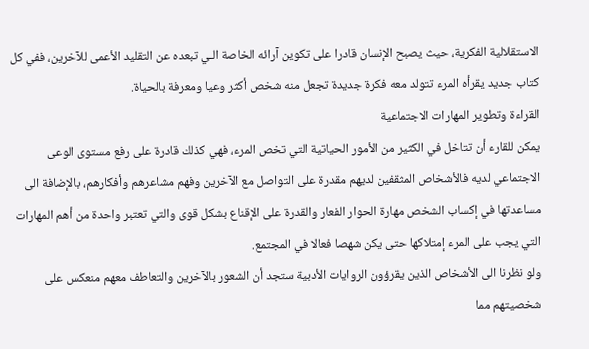الاستقلالية الفكرية، حيث يصبح الإنسان قادرا على تكوين آرائه الخاصة الـي تبعده عن التقليد الأعمى للآخرين، ففي كل كتاب جديد يقرأه المرء تتولد معه فكرة جديدة تجعل منه شخص أكثر وعيا ومعرفة بالحياة.
القراءة وتطوير المهارات الاجتماعية
يمكن للقارء أن تتاخل في الكثير من الأمور الحياتية التي تخص المرء، فهي كذلك قادرة على رفع مستوى الوعى الاجتماعي لديه فالأشخاص المثقفين لديهم مقدرة على التواصل مع الآخرين وفهم مشاعرهم وأفكارهم، بالإضافة الى مساعدتها في إكساب الشخص مهارة الحوار الفعار والقدرة على الإقناع بشكل قوى والتي تعتبر واحدة من أهم المهارات التي يجب على المرء إمتلاكها حتى يكن شهصا فعالا في المجتمع.
ولو نظرنا الى الأشخاص الذين يقرؤون الروايات الأدبية ستجد أن الشعور بالآخرين والتعاطف معهم منعكس على شخصيتهم مما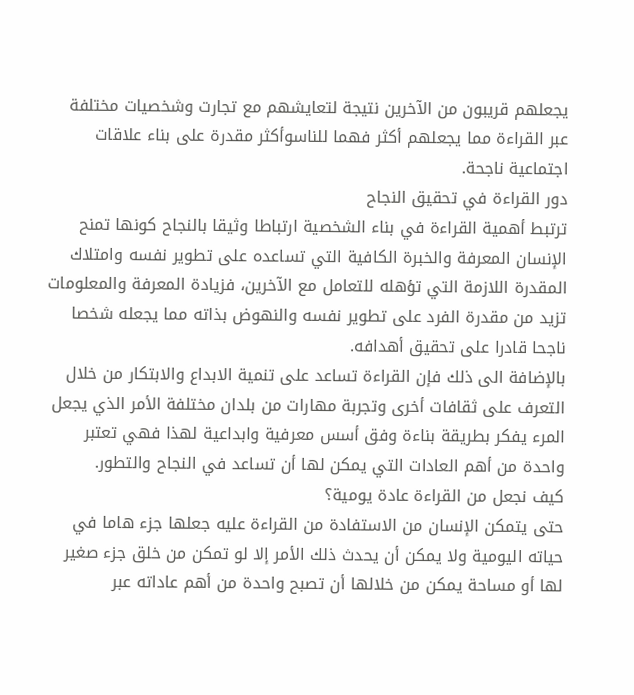يجعلهم قريبون من الآخرين نتيجة لتعايشهم مع تجارت وشخصيات مختلفة عبر القراءة مما يجعلهم أكثر فهما للناسوأكثر مقدرة على بناء علاقات اجتماعية ناجحة.
دور القراءة في تحقيق النجاح
ترتبط أهمية القراءة في بناء الشخصية ارتباطا وثيقا بالنجاح كونها تمنح الإنسان المعرفة والخبرة الكافية التي تساعده على تطوير نفسه وامتلاك المقدرة اللازمة التي تؤهله للتعامل مع الآخرين، فزيادة المعرفة والمعلومات تزيد من مقدرة الفرد على تطوير نفسه والنهوض بذاته مما يجعله شخصا ناجحا قادرا على تحقيق أهدافه.
بالإضافة الى ذلك فإن القراءة تساعد على تنمية الابداع والابتكار من خلال التعرف على ثقافات أخرى وتجربة مهارات من بلدان مختلفة الأمر الذي يجعل المرء يفكر بطريقة بناءة وفق أسس معرفية وابداعية لهذا فهي تعتبر واحدة من أهم العادات التي يمكن لها أن تساعد في النجاح والتطور.
كيف نجعل من القراءة عادة يومية؟
حتى يتمكن الإنسان من الاستفادة من القراءة عليه جعلها جزء هاما في حياته اليومية ولا يمكن أن يحدث ذلك الأمر إلا لو تمكن من خلق جزء صغير لها أو مساحة يمكن من خلالها أن تصبح واحدة من أهم عاداته عبر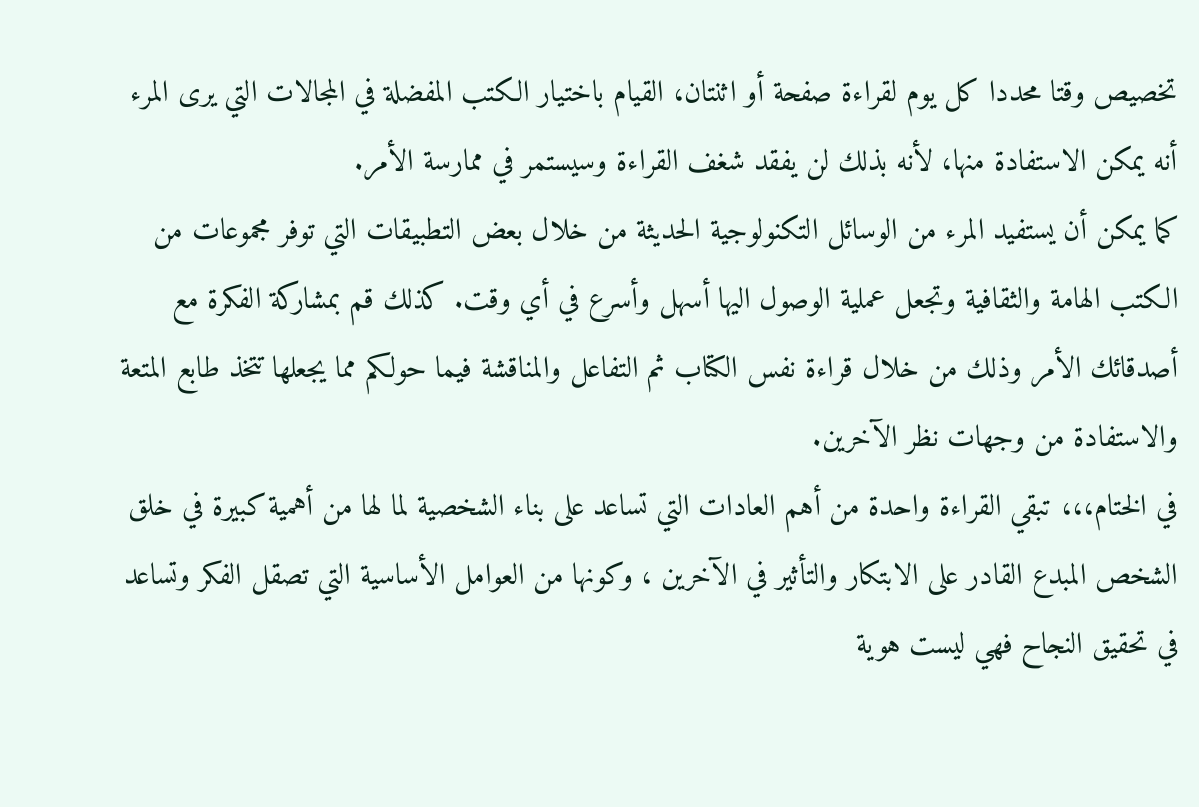تخصيص وقتا محددا كل يوم لقراءة صفحة أو اثنتان، القيام باختيار الكتب المفضلة في المجالات التي يرى المرء أنه يمكن الاستفادة منها، لأنه بذلك لن يفقد شغف القراءة وسيستمر في ممارسة الأمر.
كما يمكن أن يستفيد المرء من الوسائل التكنولوجية الحديثة من خلال بعض التطبيقات التي توفر مجموعات من الكتب الهامة والثقافية وتجعل عملية الوصول اليها أسهل وأسرع في أي وقت. كذلك قم بمشاركة الفكرة مع أصدقائك الأمر وذلك من خلال قراءة نفس الكتاب ثم التفاعل والمناقشة فيما حولكم مما يجعلها تتخذ طابع المتعة والاستفادة من وجهات نظر الآخرين.
في الختام،،، تبقي القراءة واحدة من أهم العادات التي تساعد على بناء الشخصية لما لها من أهمية كبيرة في خلق الشخص المبدع القادر على الابتكار والتأثير في الآخرين ، وكونها من العوامل الأساسية التي تصقل الفكر وتساعد في تحقيق النجاح فهي ليست هوية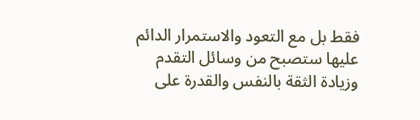فقط بل مع التعود والاستمرار الدائم عليها ستصبح من وسائل التقدم وزيادة الثقة بالنفس والقدرة على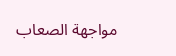مواجهة الصعاب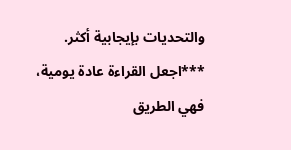والتحديات بإيجابية أكثر.
***اجعل القراءة عادة يومية، فهي الطريق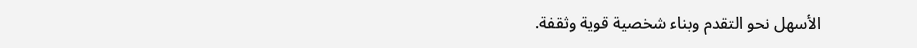الأسهل نحو التقدم وبناء شخصية قوية وثقفة.